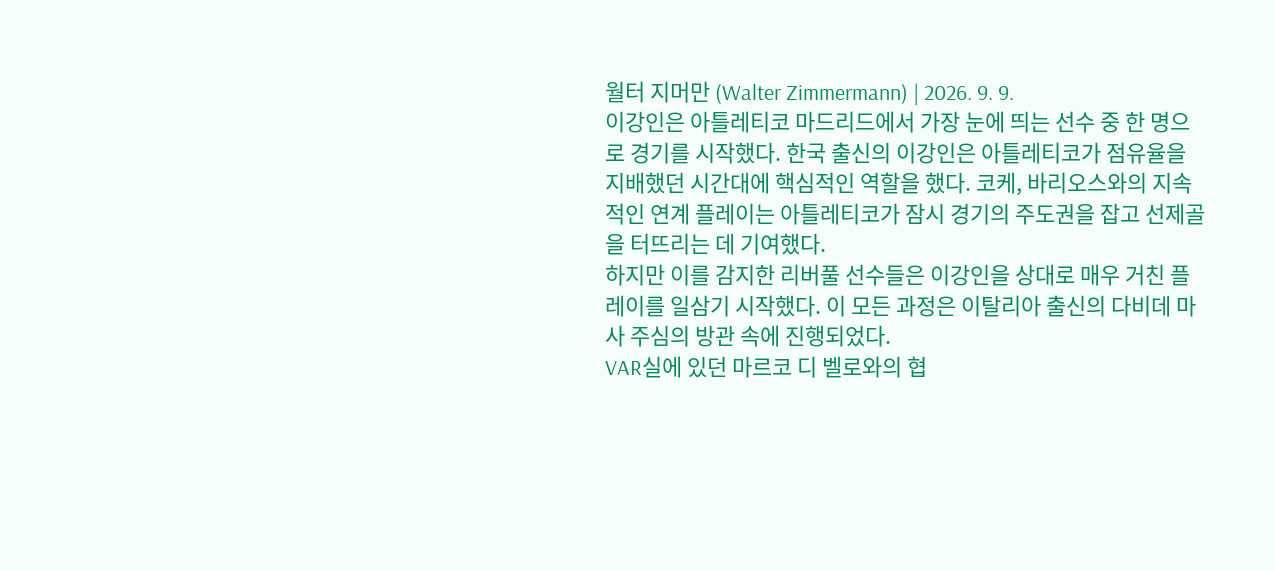월터 지머만 (Walter Zimmermann) | 2026. 9. 9.
이강인은 아틀레티코 마드리드에서 가장 눈에 띄는 선수 중 한 명으로 경기를 시작했다. 한국 출신의 이강인은 아틀레티코가 점유율을 지배했던 시간대에 핵심적인 역할을 했다. 코케, 바리오스와의 지속적인 연계 플레이는 아틀레티코가 잠시 경기의 주도권을 잡고 선제골을 터뜨리는 데 기여했다.
하지만 이를 감지한 리버풀 선수들은 이강인을 상대로 매우 거친 플레이를 일삼기 시작했다. 이 모든 과정은 이탈리아 출신의 다비데 마사 주심의 방관 속에 진행되었다.
VAR실에 있던 마르코 디 벨로와의 협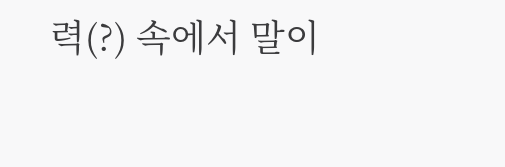력(?) 속에서 말이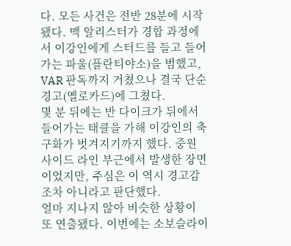다. 모든 사건은 전반 28분에 시작됐다. 맥 알리스터가 경합 과정에서 이강인에게 스터드를 들고 들어가는 파울(플란티야소)을 범했고, VAR 판독까지 거쳤으나 결국 단순 경고(옐로카드)에 그쳤다.
몇 분 뒤에는 반 다이크가 뒤에서 들어가는 태클을 가해 이강인의 축구화가 벗겨지기까지 했다. 중원 사이드 라인 부근에서 발생한 장면이었지만, 주심은 이 역시 경고감조차 아니라고 판단했다.
얼마 지나지 않아 비슷한 상황이 또 연출됐다. 이번에는 소보슬라이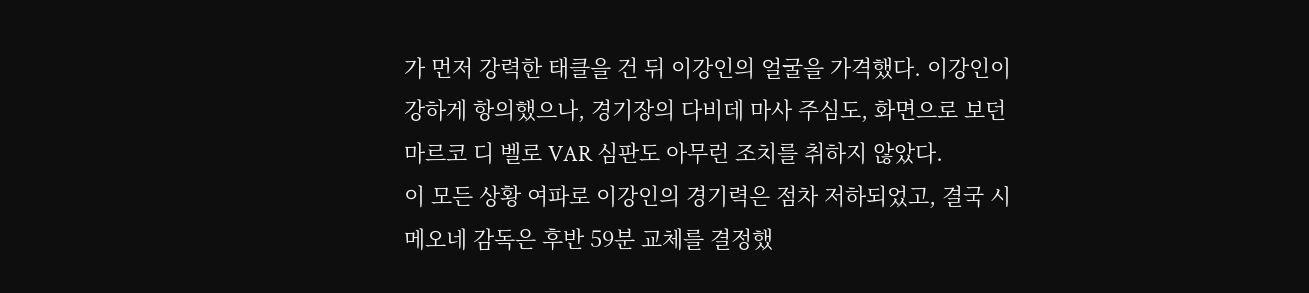가 먼저 강력한 태클을 건 뒤 이강인의 얼굴을 가격했다. 이강인이 강하게 항의했으나, 경기장의 다비데 마사 주심도, 화면으로 보던 마르코 디 벨로 VAR 심판도 아무런 조치를 취하지 않았다.
이 모든 상황 여파로 이강인의 경기력은 점차 저하되었고, 결국 시메오네 감독은 후반 59분 교체를 결정했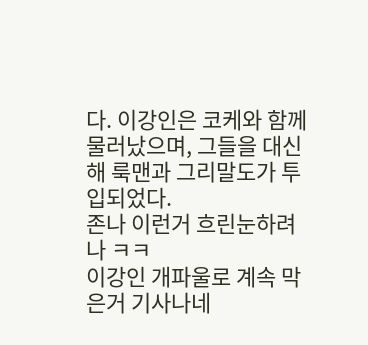다. 이강인은 코케와 함께 물러났으며, 그들을 대신해 룩맨과 그리말도가 투입되었다.
존나 이런거 흐린눈하려나 ㅋㅋ
이강인 개파울로 계속 막은거 기사나네